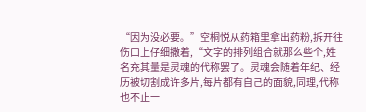“因为没必要。”空桐悦从药箱里拿出药粉,拆开往伤口上仔细撒着,“文字的排列组合就那么些个,姓名充其量是灵魂的代称罢了。灵魂会随着年纪、经历被切割成许多片,每片都有自己的面貌,同理,代称也不止一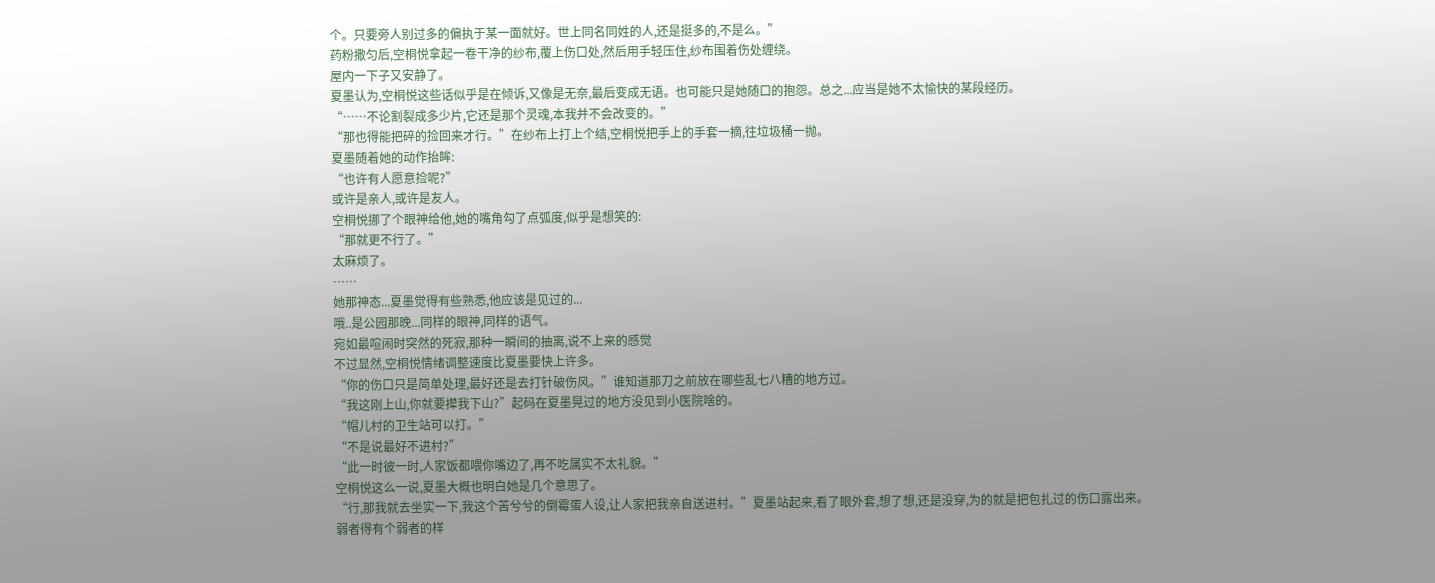个。只要旁人别过多的偏执于某一面就好。世上同名同姓的人,还是挺多的,不是么。”
药粉撒匀后,空桐悦拿起一卷干净的纱布,覆上伤口处,然后用手轻压住,纱布围着伤处缠绕。
屋内一下子又安静了。
夏墨认为,空桐悦这些话似乎是在倾诉,又像是无奈,最后变成无语。也可能只是她随口的抱怨。总之...应当是她不太愉快的某段经历。
“……不论割裂成多少片,它还是那个灵魂,本我并不会改变的。”
“那也得能把碎的捡回来才行。”在纱布上打上个结,空桐悦把手上的手套一摘,往垃圾桶一抛。
夏墨随着她的动作抬眸:
“也许有人愿意捡呢?”
或许是亲人,或许是友人。
空桐悦挪了个眼神给他,她的嘴角勾了点弧度,似乎是想笑的:
“那就更不行了。”
太麻烦了。
……
她那神态...夏墨觉得有些熟悉,他应该是见过的...
哦..是公园那晚...同样的眼神,同样的语气。
宛如最喧闹时突然的死寂,那种一瞬间的抽离,说不上来的感觉
不过显然,空桐悦情绪调整速度比夏墨要快上许多。
“你的伤口只是简单处理,最好还是去打针破伤风。”谁知道那刀之前放在哪些乱七八糟的地方过。
“我这刚上山,你就要撵我下山?”起码在夏墨晃过的地方没见到小医院啥的。
“帽儿村的卫生站可以打。”
“不是说最好不进村?”
“此一时彼一时,人家饭都喂你嘴边了,再不吃属实不太礼貌。”
空桐悦这么一说,夏墨大概也明白她是几个意思了。
“行,那我就去坐实一下,我这个苦兮兮的倒霉蛋人设,让人家把我亲自送进村。”夏墨站起来,看了眼外套,想了想,还是没穿,为的就是把包扎过的伤口露出来。
弱者得有个弱者的样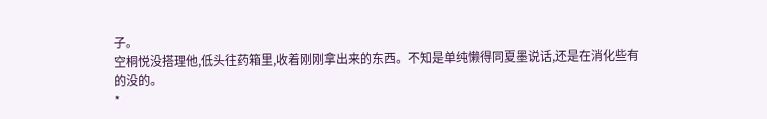子。
空桐悦没搭理他,低头往药箱里,收着刚刚拿出来的东西。不知是单纯懒得同夏墨说话,还是在消化些有的没的。
*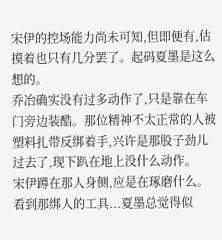宋伊的控场能力尚未可知,但即便有,估摸着也只有几分罢了。起码夏墨是这么想的。
乔冶确实没有过多动作了,只是靠在车门旁边装酷。那位精神不太正常的人被塑料扎带反绑着手,兴许是那股子劲儿过去了,现下趴在地上没什么动作。
宋伊蹲在那人身侧,应是在琢磨什么。
看到那绑人的工具...夏墨总觉得似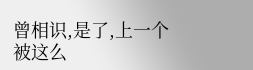曾相识,是了,上一个被这么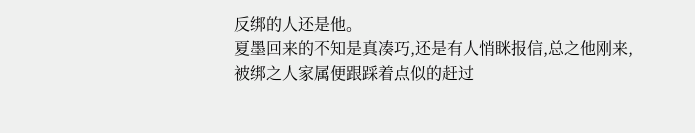反绑的人还是他。
夏墨回来的不知是真凑巧,还是有人悄眯报信,总之他刚来,被绑之人家属便跟踩着点似的赶过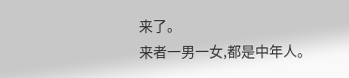来了。
来者一男一女,都是中年人。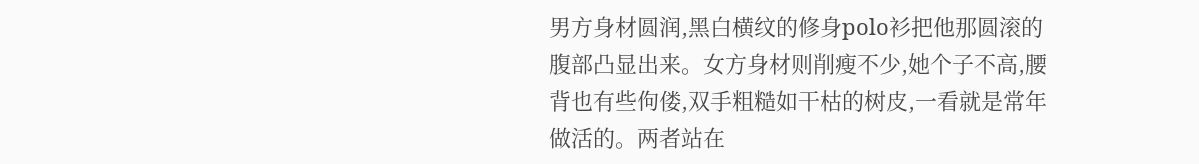男方身材圆润,黑白横纹的修身polo衫把他那圆滚的腹部凸显出来。女方身材则削瘦不少,她个子不高,腰背也有些佝偻,双手粗糙如干枯的树皮,一看就是常年做活的。两者站在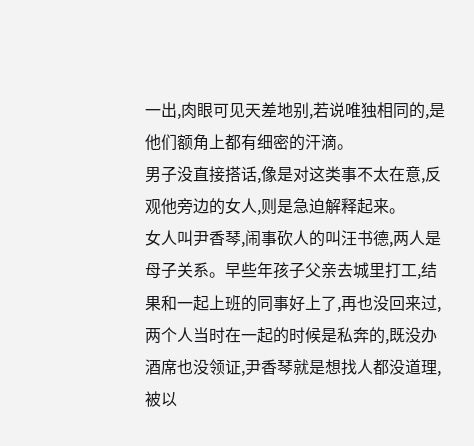一出,肉眼可见天差地别,若说唯独相同的,是他们额角上都有细密的汗滴。
男子没直接搭话,像是对这类事不太在意,反观他旁边的女人,则是急迫解释起来。
女人叫尹香琴,闹事砍人的叫汪书德,两人是母子关系。早些年孩子父亲去城里打工,结果和一起上班的同事好上了,再也没回来过,两个人当时在一起的时候是私奔的,既没办酒席也没领证,尹香琴就是想找人都没道理,被以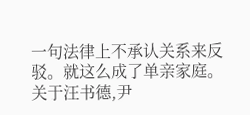一句法律上不承认关系来反驳。就这么成了单亲家庭。
关于汪书德,尹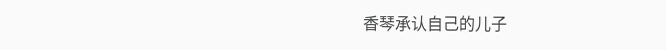香琴承认自己的儿子